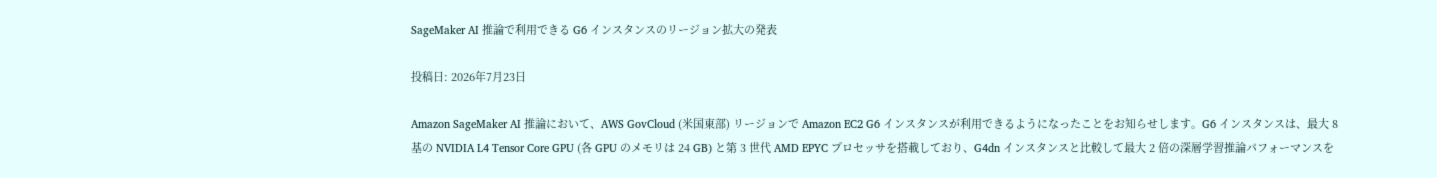SageMaker AI 推論で利用できる G6 インスタンスのリージョン拡大の発表

投稿日: 2026年7月23日

Amazon SageMaker AI 推論において、AWS GovCloud (米国東部) リージョンで Amazon EC2 G6 インスタンスが利用できるようになったことをお知らせします。G6 インスタンスは、最大 8 基の NVIDIA L4 Tensor Core GPU (各 GPU のメモリは 24 GB) と第 3 世代 AMD EPYC プロセッサを搭載しており、G4dn インスタンスと比較して最大 2 倍の深層学習推論パフォーマンスを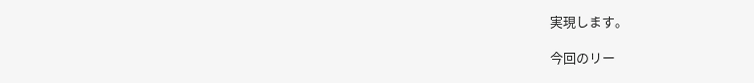実現します。

今回のリー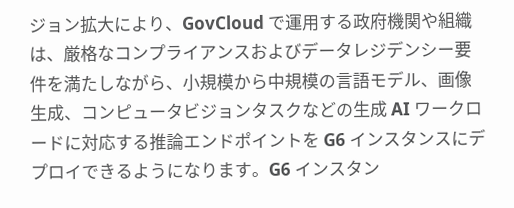ジョン拡大により、GovCloud で運用する政府機関や組織は、厳格なコンプライアンスおよびデータレジデンシー要件を満たしながら、小規模から中規模の言語モデル、画像生成、コンピュータビジョンタスクなどの生成 AI ワークロードに対応する推論エンドポイントを G6 インスタンスにデプロイできるようになります。G6 インスタン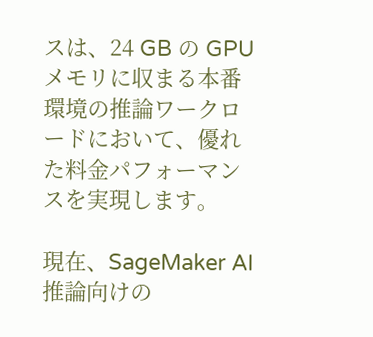スは、24 GB の GPU メモリに収まる本番環境の推論ワークロードにおいて、優れた料金パフォーマンスを実現します。

現在、SageMaker AI 推論向けの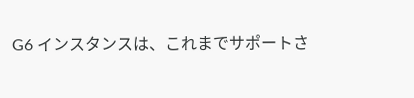G6 インスタンスは、これまでサポートさ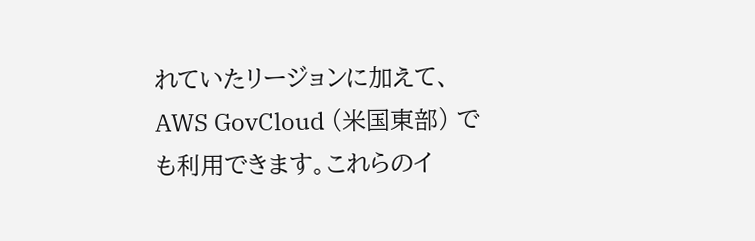れていたリージョンに加えて、AWS GovCloud (米国東部) でも利用できます。これらのイ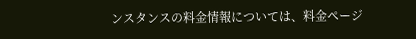ンスタンスの料金情報については、料金ページ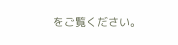をご覧ください。